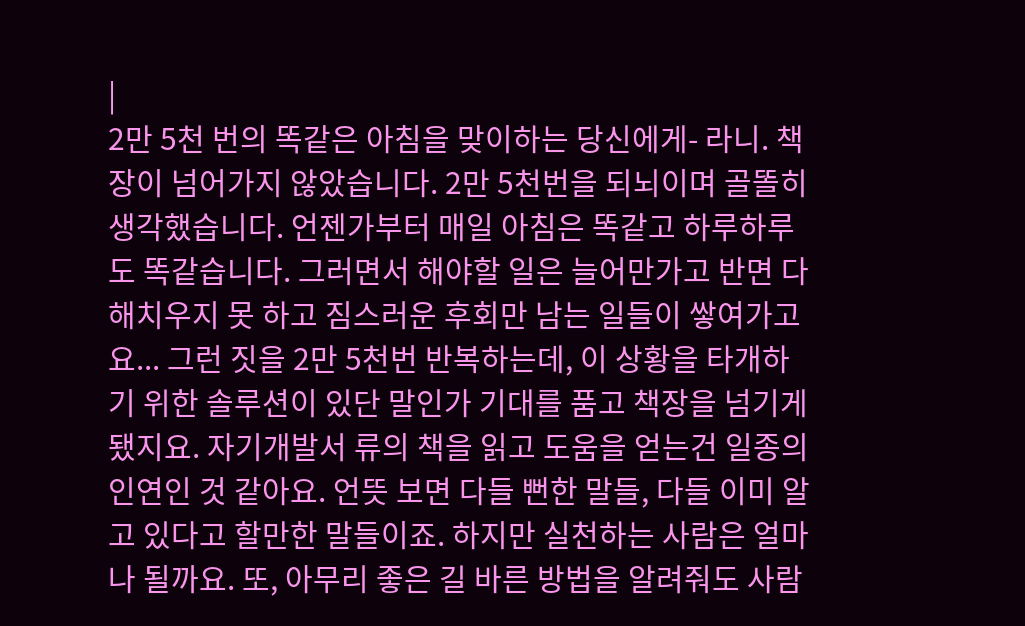|
2만 5천 번의 똑같은 아침을 맞이하는 당신에게- 라니. 책장이 넘어가지 않았습니다. 2만 5천번을 되뇌이며 골똘히 생각했습니다. 언젠가부터 매일 아침은 똑같고 하루하루도 똑같습니다. 그러면서 해야할 일은 늘어만가고 반면 다 해치우지 못 하고 짐스러운 후회만 남는 일들이 쌓여가고요... 그런 짓을 2만 5천번 반복하는데, 이 상황을 타개하기 위한 솔루션이 있단 말인가 기대를 품고 책장을 넘기게 됐지요. 자기개발서 류의 책을 읽고 도움을 얻는건 일종의 인연인 것 같아요. 언뜻 보면 다들 뻔한 말들, 다들 이미 알고 있다고 할만한 말들이죠. 하지만 실천하는 사람은 얼마나 될까요. 또, 아무리 좋은 길 바른 방법을 알려줘도 사람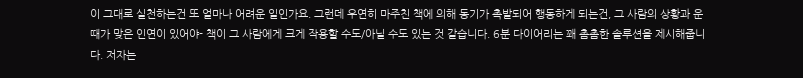이 그대로 실천하는건 또 얼마나 어려운 일인가요. 그런데 우연히 마주친 책에 의해 동기가 촉발되어 행동하게 되는건, 그 사람의 상황과 운때가 맞은 인연이 있어야- 책이 그 사람에게 크게 작용할 수도/아닐 수도 있는 것 같습니다. 6분 다이어리는 꽤 촘촘한 솔루션을 제시해줍니다. 저자는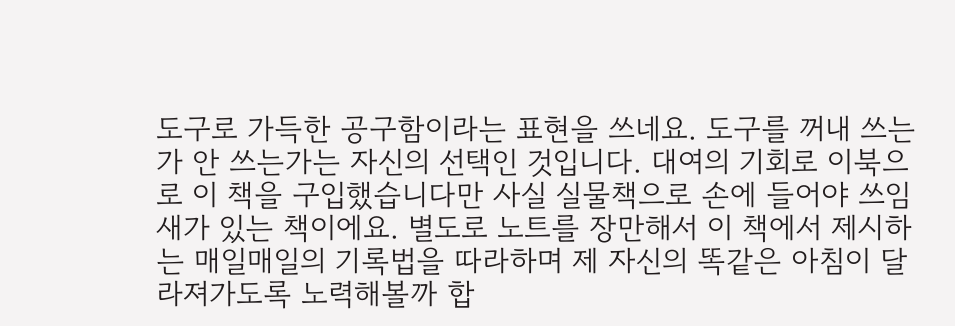도구로 가득한 공구함이라는 표현을 쓰네요. 도구를 꺼내 쓰는가 안 쓰는가는 자신의 선택인 것입니다. 대여의 기회로 이북으로 이 책을 구입했습니다만 사실 실물책으로 손에 들어야 쓰임새가 있는 책이에요. 별도로 노트를 장만해서 이 책에서 제시하는 매일매일의 기록법을 따라하며 제 자신의 똑같은 아침이 달라져가도록 노력해볼까 합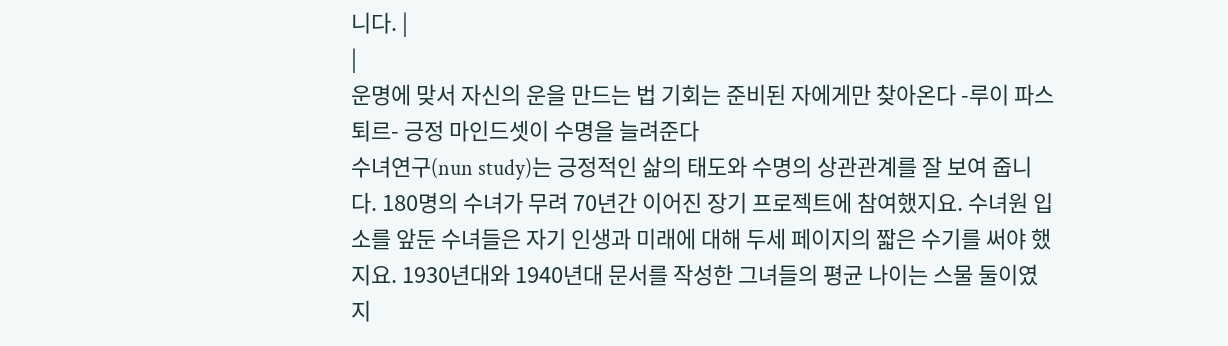니다. |
|
운명에 맞서 자신의 운을 만드는 법 기회는 준비된 자에게만 찾아온다 -루이 파스퇴르- 긍정 마인드셋이 수명을 늘려준다
수녀연구(nun study)는 긍정적인 삶의 태도와 수명의 상관관계를 잘 보여 줍니다. 180명의 수녀가 무려 70년간 이어진 장기 프로젝트에 참여했지요. 수녀원 입소를 앞둔 수녀들은 자기 인생과 미래에 대해 두세 페이지의 짧은 수기를 써야 했지요. 1930년대와 1940년대 문서를 작성한 그녀들의 평균 나이는 스물 둘이였지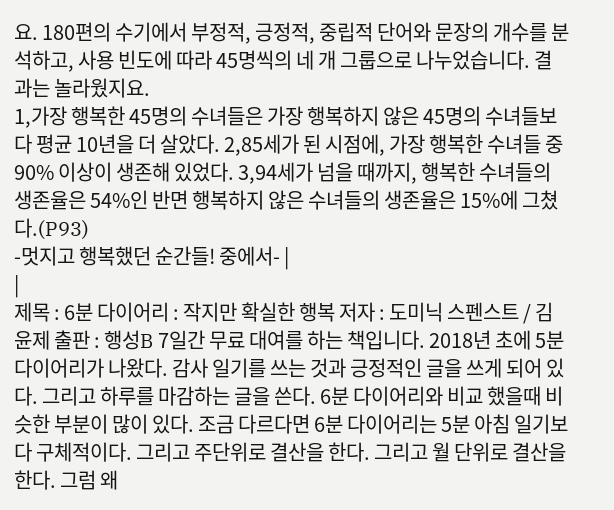요. 180편의 수기에서 부정적, 긍정적, 중립적 단어와 문장의 개수를 분석하고, 사용 빈도에 따라 45명씩의 네 개 그룹으로 나누었습니다. 결과는 놀라웠지요.
1,가장 행복한 45명의 수녀들은 가장 행복하지 않은 45명의 수녀들보다 평균 10년을 더 살았다. 2,85세가 된 시점에, 가장 행복한 수녀들 중 90% 이상이 생존해 있었다. 3,94세가 넘을 때까지, 행복한 수녀들의 생존율은 54%인 반면 행복하지 않은 수녀들의 생존율은 15%에 그쳤다.(P93)
-멋지고 행복했던 순간들! 중에서- |
|
제목 : 6분 다이어리 : 작지만 확실한 행복 저자 : 도미닉 스펜스트 / 김윤제 출판 : 행성B 7일간 무료 대여를 하는 책입니다. 2018년 초에 5분 다이어리가 나왔다. 감사 일기를 쓰는 것과 긍정적인 글을 쓰게 되어 있다. 그리고 하루를 마감하는 글을 쓴다. 6분 다이어리와 비교 했을때 비슷한 부분이 많이 있다. 조금 다르다면 6분 다이어리는 5분 아침 일기보다 구체적이다. 그리고 주단위로 결산을 한다. 그리고 월 단위로 결산을 한다. 그럼 왜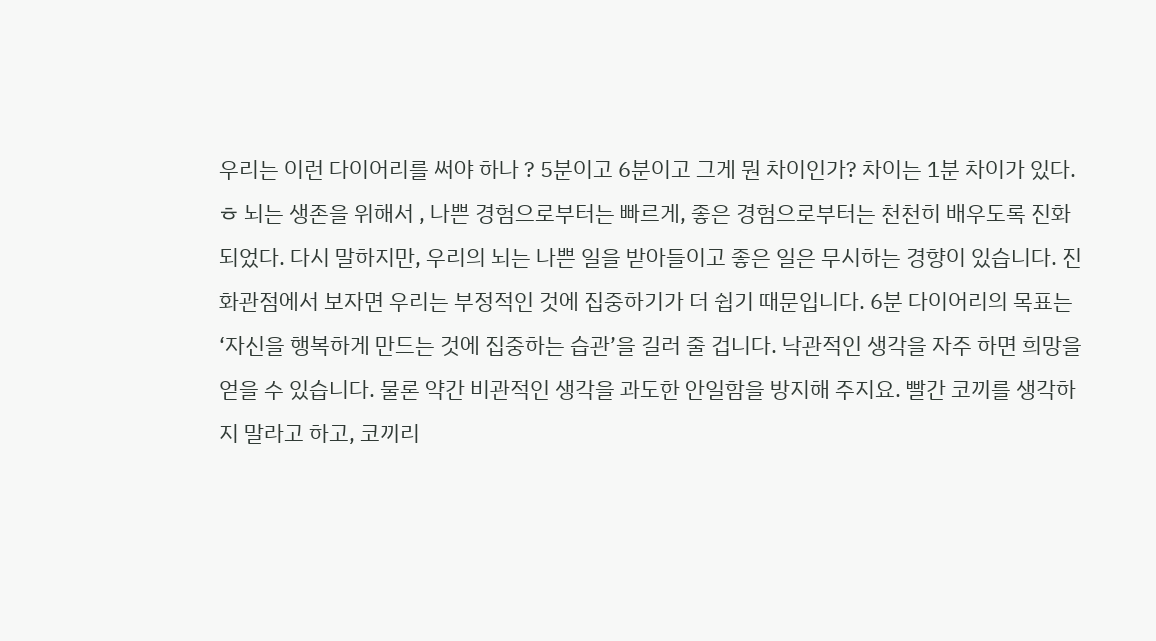우리는 이런 다이어리를 써야 하나 ? 5분이고 6분이고 그게 뭔 차이인가? 차이는 1분 차이가 있다. ㅎ 뇌는 생존을 위해서 , 나쁜 경험으로부터는 빠르게, 좋은 경험으로부터는 천천히 배우도록 진화 되었다. 다시 말하지만, 우리의 뇌는 나쁜 일을 받아들이고 좋은 일은 무시하는 경향이 있습니다. 진화관점에서 보자면 우리는 부정적인 것에 집중하기가 더 쉽기 때문입니다. 6분 다이어리의 목표는 ‘자신을 행복하게 만드는 것에 집중하는 습관’을 길러 줄 겁니다. 낙관적인 생각을 자주 하면 희망을 얻을 수 있습니다. 물론 약간 비관적인 생각을 과도한 안일함을 방지해 주지요. 빨간 코끼를 생각하지 말라고 하고, 코끼리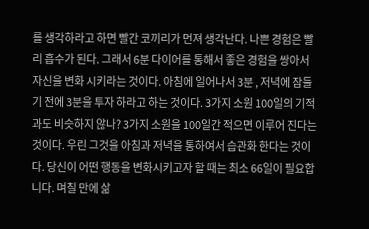를 생각하라고 하면 빨간 코끼리가 먼져 생각난다. 나쁜 경험은 빨리 흡수가 된다. 그래서 6분 다이어를 통해서 좋은 경험을 쌍아서 자신을 변화 시키라는 것이다. 아침에 일어나서 3분 , 저녁에 잠들기 전에 3분을 투자 하라고 하는 것이다. 3가지 소원 100일의 기적과도 비슷하지 않나? 3가지 소원을 100일간 적으면 이루어 진다는 것이다. 우린 그것을 아침과 저녁을 통하여서 습관화 한다는 것이다. 당신이 어떤 행동을 변화시키고자 할 때는 최소 66일이 필요합니다. 며칠 만에 삶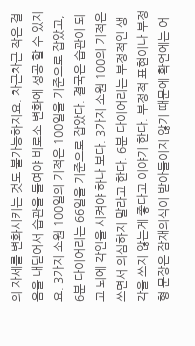의 자세를 변화시키는 것도 불가능하지요. 차근차근 작은 걸음을 내딛어서 습관을 들여야 비로소 변화에 성공 할 수 있지요. 3가지 소원 100일의 기적은 100일을 기준으로 잡았고, 6분 다이어리는 66일을 기준으로 잡았다. 결국은 습관이 되고 뇌에 각인을 시켜야 하나 보다. 3가지 소원 100의 기적은 쓰면서 의심하지 말라고 한다. 6분 다이어리는 부정적인 생각을 쓰지 않는게 좋다고 이야기 한다. 부정적 표현이나 부정형 문장은 잠재의식이 받아들이지 않기 때문에 확언에는 어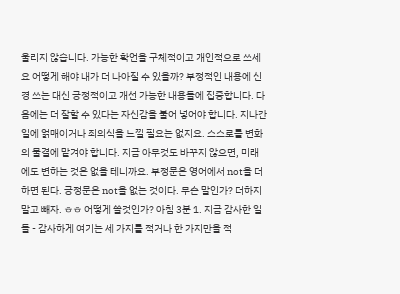울리지 않습니다. 가능한 확언을 구체적이고 개인적으로 쓰세요 어떻게 해야 내가 더 나아질 수 있을까? 부정적인 내용에 신경 쓰는 대신 긍정적이고 개선 가능한 내용들에 집중합니다. 다음에는 더 잘할 수 있다는 자신감을 불어 넣어야 합니다. 지나간 일에 얽매이거나 죄의식을 느낄 필요는 없지요. 스스로를 변화의 물결에 맡겨야 합니다. 지금 아무것도 바꾸지 않으면, 미래에도 변하는 것은 없을 테니까요. 부정문은 영어에서 not을 더하면 된다. 긍정문은 not을 없는 것이다. 무슨 말인가? 더하지 말고 빼자. ㅎㅎ 어떻게 쓸것인가? 아침 3분 1. 지금 감사한 일들 - 감사하게 여기는 세 가지를 적거나 한 가지만을 적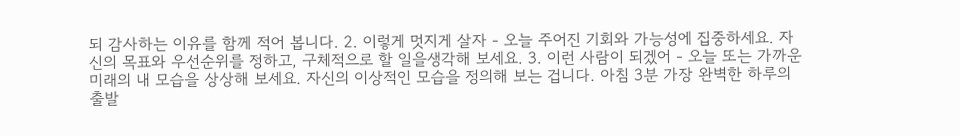되 감사하는 이유를 함께 적어 봅니다. 2. 이렇게 멋지게 살자 - 오늘 주어진 기회와 가능성에 집중하세요. 자신의 목표와 우선순위를 정하고, 구체적으로 할 일을생각해 보세요. 3. 이런 사람이 되겠어 - 오늘 또는 가까운 미래의 내 모습을 상상해 보세요. 자신의 이상적인 모습을 정의해 보는 겁니다. 아침 3분 가장 완벽한 하루의 출발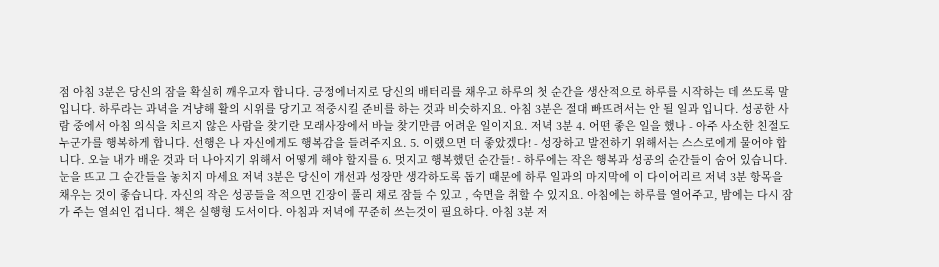점 아침 3분은 당신의 잠을 확실히 깨우고자 합니다. 긍정에너지로 당신의 배터리를 채우고 하루의 첫 순간을 생산적으로 하루를 시작하는 데 쓰도록 말입니다. 하루라는 과녁을 겨냥해 활의 시위를 당기고 적중시킬 준비를 하는 것과 비슷하지요. 아침 3분은 절대 빠뜨려서는 안 될 일과 입니다. 성공한 사람 중에서 아침 의식을 치르지 않은 사람을 찾기란 모래사장에서 바늘 찾기만큼 어려운 일이지요. 저녁 3분 4. 어떤 좋은 일을 했나 - 아주 사소한 친절도 누군가를 행복하게 합니다. 선행은 나 자신에게도 행복감을 들려주지요. 5. 이랬으면 더 좋았겠다! - 성장하고 발전하기 위해서는 스스로에게 물어야 합니다. 오늘 내가 배운 것과 더 나아지기 위해서 어떻게 해야 할지를 6. 멋지고 행복했던 순간들! - 하루에는 작은 행복과 성공의 순간들이 숨어 있습니다. 눈을 뜨고 그 순간들을 놓치지 마세요 저녁 3분은 당신이 개선과 성장만 생각하도록 돕기 때문에 하루 일과의 마지막에 이 다이어리르 저녁 3분 항목을 채우는 것이 좋습니다. 자신의 작은 성공들을 적으면 긴장이 풀리 채로 잠들 수 있고 , 숙면을 취할 수 있지요. 아침에는 하루를 열어주고, 밤에는 다시 잠가 주는 열쇠인 겁니다. 책은 실행형 도서이다. 아침과 저녁에 꾸준히 쓰는것이 필요하다. 아침 3분 저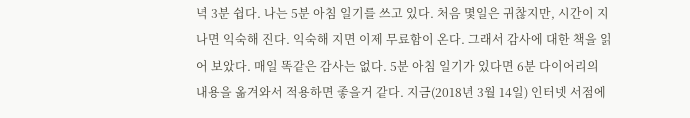녁 3분 쉽다. 나는 5분 아침 일기를 쓰고 있다. 처음 몇일은 귀찮지만, 시간이 지나면 익숙해 진다. 익숙해 지면 이제 무료함이 온다. 그래서 감사에 대한 책을 읽어 보았다. 매일 똑같은 감사는 없다. 5분 아침 일기가 있다면 6분 다이어리의 내용을 옮겨와서 적용하면 좋을거 같다. 지금(2018년 3월 14일) 인터넷 서점에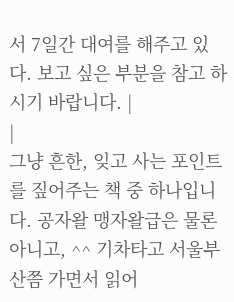서 7일간 대여를 해주고 있다. 보고 싶은 부분을 참고 하시기 바랍니다. |
|
그냥 흔한, 잊고 사는 포인트를 짚어주는 책 중 하나입니다. 공자왈 맹자왈급은 물론 아니고, ^^ 기차타고 서울부산쯤 가면서 읽어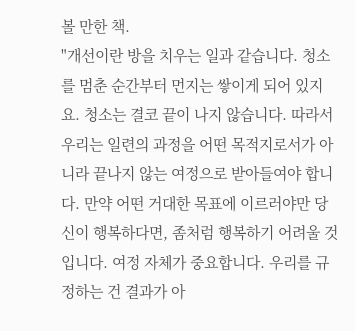볼 만한 책.
"개선이란 방을 치우는 일과 같습니다. 청소를 멈춘 순간부터 먼지는 쌓이게 되어 있지요. 청소는 결코 끝이 나지 않습니다. 따라서 우리는 일련의 과정을 어떤 목적지로서가 아니라 끝나지 않는 여정으로 받아들여야 합니다. 만약 어떤 거대한 목표에 이르러야만 당신이 행복하다면, 좀처럼 행복하기 어려울 것입니다. 여정 자체가 중요합니다. 우리를 규정하는 건 결과가 아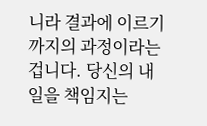니라 결과에 이르기까지의 과정이라는 겁니다. 당신의 내일을 책임지는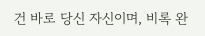건 바로 당신 자신이며, 비록 완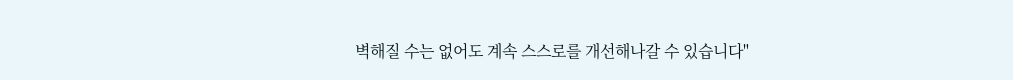벽해질 수는 없어도 계속 스스로를 개선해나갈 수 있습니다"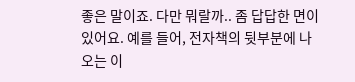좋은 말이죠. 다만 뭐랄까.. 좀 답답한 면이 있어요. 예를 들어, 전자책의 뒷부분에 나오는 이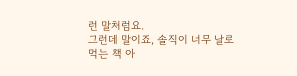런 말처럼요.
그런데 말이죠, 솔직이 너무 날로 먹는 책 아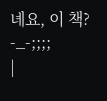녜요, 이 책? -_-;;;;
|